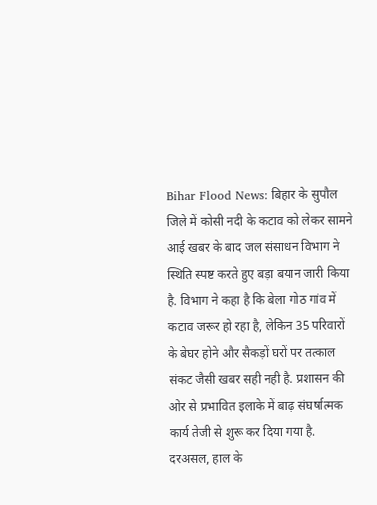Bihar Flood News: बिहार के सुपौल जिले में कोसी नदी के कटाव को लेकर सामने आई खबर के बाद जल संसाधन विभाग ने स्थिति स्पष्ट करते हुए बड़ा बयान जारी किया है. विभाग ने कहा है कि बेला गोठ गांव में कटाव जरूर हो रहा है, लेकिन 35 परिवारों के बेघर होने और सैकड़ों घरों पर तत्काल संकट जैसी खबर सही नही है. प्रशासन की ओर से प्रभावित इलाके में बाढ़ संघर्षात्मक कार्य तेजी से शुरू कर दिया गया है.
दरअसल, हाल के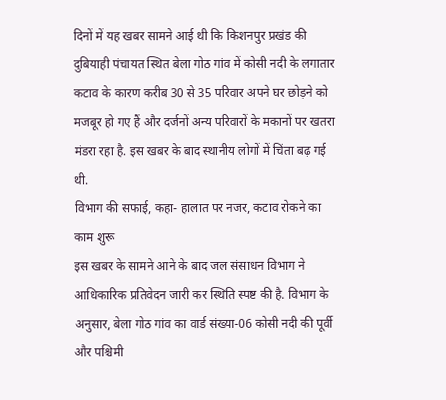दिनों में यह खबर सामने आई थी कि किशनपुर प्रखंड की दुबियाही पंचायत स्थित बेला गोठ गांव में कोसी नदी के लगातार कटाव के कारण करीब 30 से 35 परिवार अपने घर छोड़ने को मजबूर हो गए हैं और दर्जनों अन्य परिवारों के मकानों पर खतरा मंडरा रहा है. इस खबर के बाद स्थानीय लोगों में चिंता बढ़ गई थी.
विभाग की सफाई, कहा- हालात पर नजर, कटाव रोकने का काम शुरू
इस खबर के सामने आने के बाद जल संसाधन विभाग ने आधिकारिक प्रतिवेदन जारी कर स्थिति स्पष्ट की है. विभाग के अनुसार, बेला गोठ गांव का वार्ड संख्या-06 कोसी नदी की पूर्वी और पश्चिमी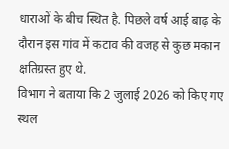धाराओं के बीच स्थित है. पिछले वर्ष आई बाढ़ के दौरान इस गांव में कटाव की वजह से कुछ मकान क्षतिग्रस्त हुए थे.
विभाग ने बताया कि 2 जुलाई 2026 को किए गए स्थल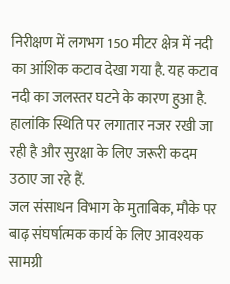निरीक्षण में लगभग 150 मीटर क्षेत्र में नदी का आंशिक कटाव देखा गया है. यह कटाव नदी का जलस्तर घटने के कारण हुआ है. हालांकि स्थिति पर लगातार नजर रखी जा रही है और सुरक्षा के लिए जरूरी कदम उठाए जा रहे हैं.
जल संसाधन विभाग के मुताबिक, मौके पर बाढ़ संघर्षात्मक कार्य के लिए आवश्यक सामग्री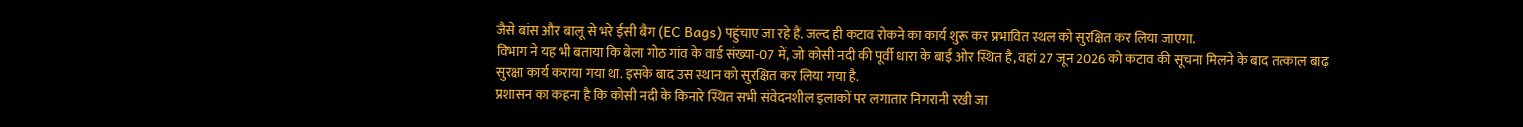जैसे बांस और बालू से भरे ईसी बैग (EC Bags) पहुंचाए जा रहे हैं. जल्द ही कटाव रोकने का कार्य शुरू कर प्रभावित स्थल को सुरक्षित कर लिया जाएगा.
विभाग ने यह भी बताया कि बेला गोठ गांव के वार्ड संख्या-07 में, जो कोसी नदी की पूर्वी धारा के बाईं ओर स्थित है, वहां 27 जून 2026 को कटाव की सूचना मिलने के बाद तत्काल बाढ़ सुरक्षा कार्य कराया गया था. इसके बाद उस स्थान को सुरक्षित कर लिया गया है.
प्रशासन का कहना है कि कोसी नदी के किनारे स्थित सभी संवेदनशील इलाकों पर लगातार निगरानी रखी जा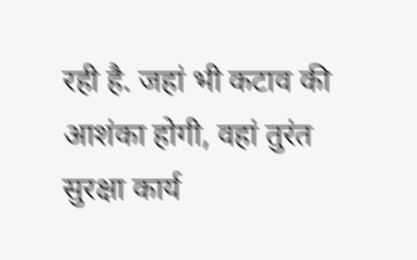रही है. जहां भी कटाव की आशंका होगी, वहां तुरंत सुरक्षा कार्य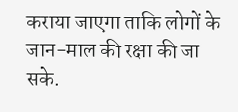कराया जाएगा ताकि लोगों के जान-माल की रक्षा की जा सके.